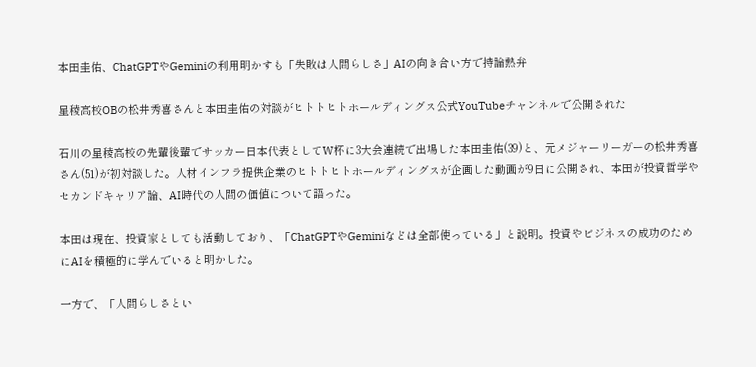本田圭佑、ChatGPTやGeminiの利用明かすも「失敗は人間らしさ」AIの向き合い方で持論熱弁

星稜高校OBの松井秀喜さんと本田圭佑の対談がヒトトヒトホールディングス公式YouTubeチャンネルで公開された

石川の星稜高校の先輩後輩でサッカー日本代表としてW杯に3大会連続で出場した本田圭佑(39)と、元メジャーリーガーの松井秀喜さん(51)が初対談した。人材インフラ提供企業のヒトトヒトホールディングスが企画した動画が9日に公開され、本田が投資哲学やセカンドキャリア論、AI時代の人間の価値について語った。

本田は現在、投資家としても活動しており、「ChatGPTやGeminiなどは全部使っている」と説明。投資やビジネスの成功のためにAIを積極的に学んでいると明かした。

一方で、「人間らしさとい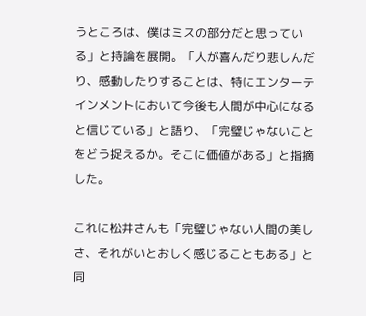うところは、僕はミスの部分だと思っている」と持論を展開。「人が喜んだり悲しんだり、感動したりすることは、特にエンターテインメントにおいて今後も人間が中心になると信じている」と語り、「完璧じゃないことをどう捉えるか。そこに価値がある」と指摘した。

これに松井さんも「完璧じゃない人間の美しさ、それがいとおしく感じることもある」と同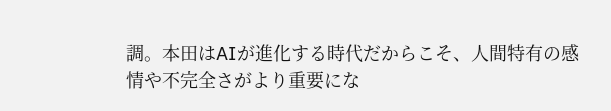調。本田はAIが進化する時代だからこそ、人間特有の感情や不完全さがより重要にな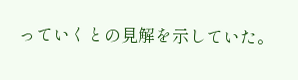っていくとの見解を示していた。